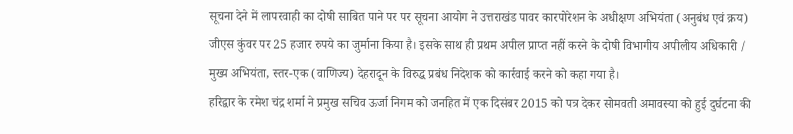सूचना देने में लापरवाही का दोषी साबित पाने पर पर सूचना आयोग ने उत्तराखंड पावर कारपोरेशन के अधीक्षण अभियंता (अनुबंध एवं क्रय) जीएस कुंवर पर 25 हजार रुपये का जुर्माना किया है। इसके साथ ही प्रथम अपील प्राप्त नहीं करने के दोषी विभागीय अपीलीय अधिकारी / मुख्य अभियंता, स्तर-एक (वाणिज्य) देहरादून के विरुद्ध प्रबंध निदेशक को कार्रवाई करने को कहा गया है।
हरिद्वार के रमेश चंद्र शर्मा ने प्रमुख सचिव ऊर्जा निगम को जनहित में एक दिसंबर 2015 को पत्र देकर सोमवती अमावस्या को हुई दुर्घटना की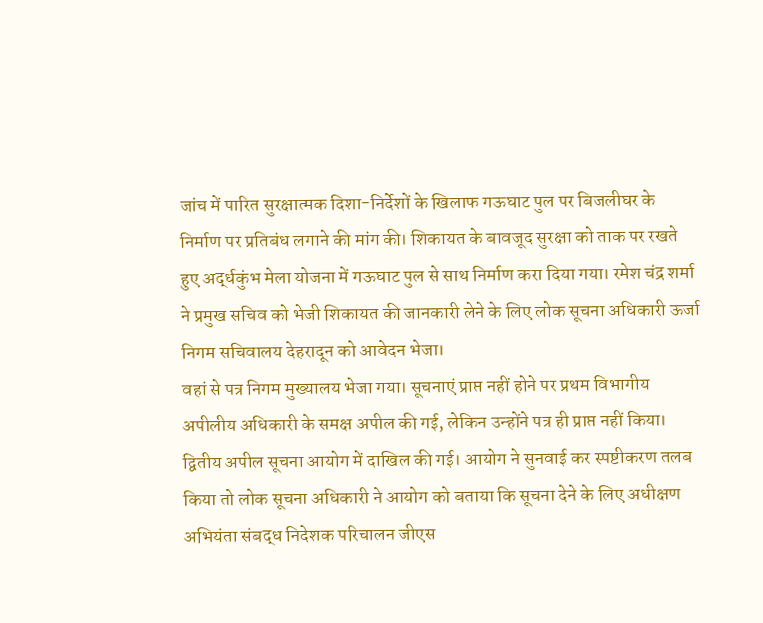जांच में पारित सुरक्षात्मक दिशा-निर्देशों के खिलाफ गऊघाट पुल पर बिजलीघर के निर्माण पर प्रतिबंध लगाने की मांग की। शिकायत के बावजूद सुरक्षा को ताक पर रखते हुए अर्द्धकुंभ मेला योजना में गऊघाट पुल से साथ निर्माण करा दिया गया। रमेश चंद्र शर्मा ने प्रमुख सचिव को भेजी शिकायत की जानकारी लेने के लिए लोक सूचना अधिकारी ऊर्जा निगम सचिवालय देहरादून को आवेदन भेजा।
वहां से पत्र निगम मुख्यालय भेजा गया। सूचनाएं प्राप्त नहीं होने पर प्रथम विभागीय अपीलीय अधिकारी के समक्ष अपील की गई, लेकिन उन्होंने पत्र ही प्राप्त नहीं किया। द्वितीय अपील सूचना आयोग में दाखिल की गई। आयोग ने सुनवाई कर स्पष्टीकरण तलब किया तो लोक सूचना अधिकारी ने आयोग को बताया कि सूचना देने के लिए अधीक्षण अभियंता संबद्ध निदेशक परिचालन जीएस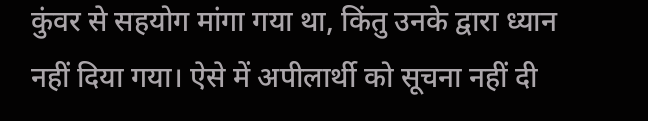कुंवर से सहयोग मांगा गया था, किंतु उनके द्वारा ध्यान नहीं दिया गया। ऐसे में अपीलार्थी को सूचना नहीं दी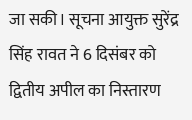जा सकी। सूचना आयुक्त सुरेंद्र सिंह रावत ने 6 दिसंबर को द्वितीय अपील का निस्तारण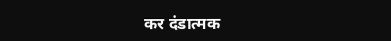कर दंडात्मक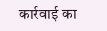कार्रवाई का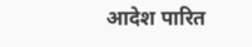आदेश पारित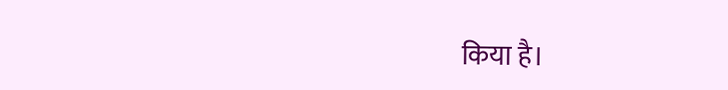किया है।